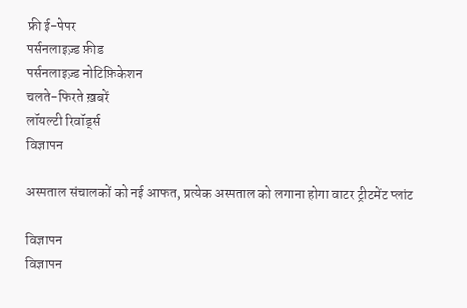फ्री ई-पेपर
पर्सनलाइज़्ड फ़ीड
पर्सनलाइज़्ड नोटिफ़िकेशन
चलते-फिरते ख़बरें
लॉयल्टी रिवॉर्ड्स
विज्ञापन

अस्पताल संचालकों को नई आफत, प्रत्येक अस्पताल को लगाना होगा वाटर ट्रीटमेंट प्लांट

विज्ञापन
विज्ञापन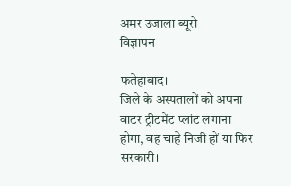अमर उजाला ब्यूरो
विज्ञापन

फतेहाबाद।
जिले के अस्पतालों को अपना वाटर ट्रीटमेंट प्लांट लगाना होगा, वह चाहे निजी हों या फिर सरकारी।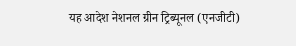यह आदेश नेशनल ग्रीन ट्रिब्यूनल (एनजीटी)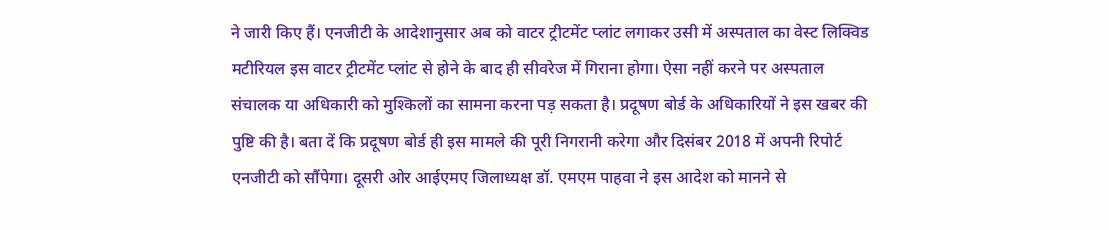ने जारी किए हैं। एनजीटी के आदेशानुसार अब को वाटर ट्रीटमेंट प्लांट लगाकर उसी में अस्पताल का वेस्ट लिक्विड मटीरियल इस वाटर ट्रीटमेंट प्लांट से होने के बाद ही सीवरेज में गिराना होगा। ऐसा नहीं करने पर अस्पताल संचालक या अधिकारी को मुश्किलों का सामना करना पड़ सकता है। प्रदूषण बोर्ड के अधिकारियों ने इस खबर की पुष्टि की है। बता दें कि प्रदूषण बोर्ड ही इस मामले की पूरी निगरानी करेगा और दिसंबर 2018 में अपनी रिपोर्ट एनजीटी को सौंपेगा। दूसरी ओर आईएमए जिलाध्यक्ष डॉ. एमएम पाहवा ने इस आदेश को मानने से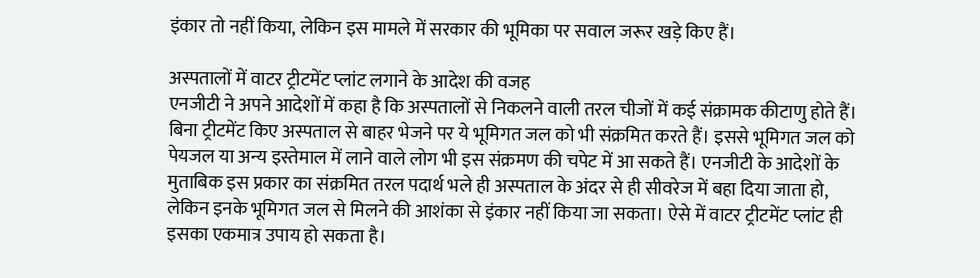इंकार तो नहीं किया, लेकिन इस मामले में सरकार की भूमिका पर सवाल जरूर खड़े किए हैं।

अस्पतालों में वाटर ट्रीटमेंट प्लांट लगाने के आदेश की वजह
एनजीटी ने अपने आदेशों में कहा है कि अस्पतालों से निकलने वाली तरल चीजों में कई संक्रामक कीटाणु होते हैं। बिना ट्रीटमेंट किए अस्पताल से बाहर भेजने पर ये भूमिगत जल को भी संक्रमित करते हैं। इससे भूमिगत जल को पेयजल या अन्य इस्तेमाल में लाने वाले लोग भी इस संक्रमण की चपेट में आ सकते हैं। एनजीटी के आदेशों के मुताबिक इस प्रकार का संक्रमित तरल पदार्थ भले ही अस्पताल के अंदर से ही सीवरेज में बहा दिया जाता हो, लेकिन इनके भूमिगत जल से मिलने की आशंका से इंकार नहीं किया जा सकता। ऐसे में वाटर ट्रीटमेंट प्लांट ही इसका एकमात्र उपाय हो सकता है।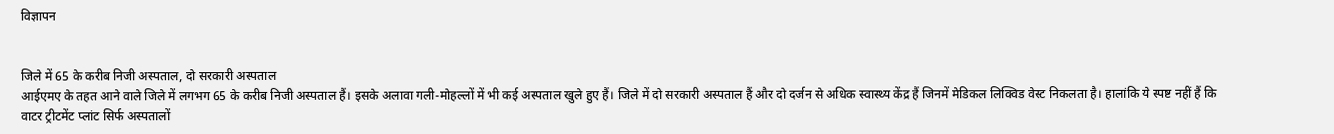विज्ञापन


जिले में 65 के करीब निजी अस्पताल, दो सरकारी अस्पताल
आईएमए के तहत आने वाले जिले में लगभग 65 के करीब निजी अस्पताल हैं। इसके अलावा गली-मोहल्लों में भी कई अस्पताल खुले हुए हैं। जिले में दो सरकारी अस्पताल हैं और दो दर्जन से अधिक स्वास्थ्य केंद्र हैं जिनमें मेडिकल लिक्विड वेस्ट निकलता है। हालांकि ये स्पष्ट नहीं हैं कि वाटर ट्रीटमेंट प्लांट सिर्फ अस्पतालों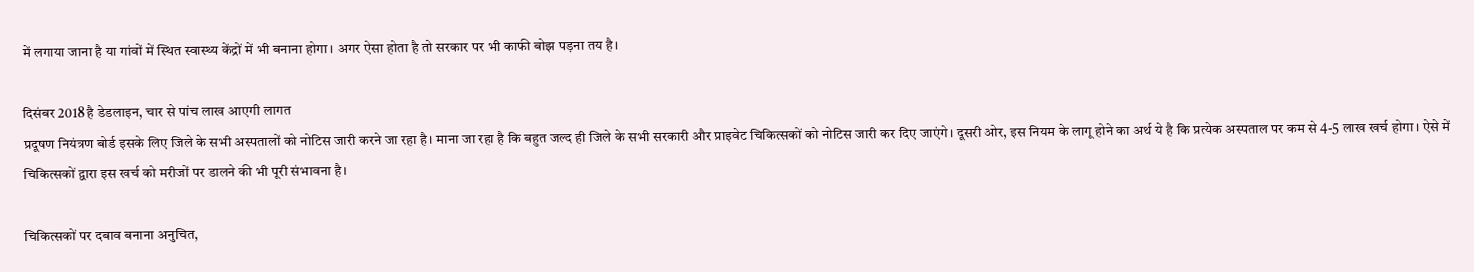में लगाया जाना है या गांवों में स्थित स्वास्थ्य केंद्रों में भी बनाना होगा। अगर ऐसा होता है तो सरकार पर भी काफी बोझ पड़ना तय है।

दिसंबर 2018 है डेडलाइन, चार से पांच लाख आएगी लागत
प्रदूषण नियंत्रण बोर्ड इसके लिए जिले के सभी अस्पतालों को नोटिस जारी करने जा रहा है। माना जा रहा है कि बहुत जल्द ही जिले के सभी सरकारी और प्राइवेट चिकित्सकों को नोटिस जारी कर दिए जाएंगे। दूसरी ओर, इस नियम के लागू होने का अर्थ ये है कि प्रत्येक अस्पताल पर कम से 4-5 लाख खर्च होगा। ऐसे में चिकित्सकों द्वारा इस खर्च को मरीजों पर डालने की भी पूरी संभावना है।

चिकित्सकों पर दबाव बनाना अनुचित,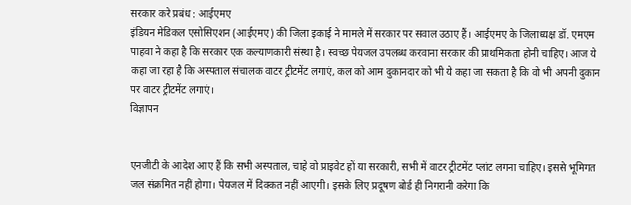सरकार करे प्रबंध : आईएमए
इंडियन मेडिकल एसोसिएशन (आईएमए) की जिला इकाई ने मामले में सरकार पर सवाल उठाए हैं। आईएमए के जिलाध्यक्ष डॉ. एमएम पाहवा ने कहा है कि सरकार एक कल्याणकारी संस्था है। स्वच्छ पेयजल उपलब्ध करवाना सरकार की प्राथमिकता होनी चाहिए। आज ये कहा जा रहा है कि अस्पताल संचालक वाटर ट्रीटमेंट लगाएं, कल को आम दुकानदार को भी ये कहा जा सकता है कि वो भी अपनी दुकान पर वाटर ट्रीटमेंट लगाएं।
विज्ञापन


एनजीटी के आदेश आए हैं कि सभी अस्पताल, चाहे वो प्राइवेट हों या सरकारी, सभी में वाटर ट्रीटमेंट प्लांट लगना चाहिए। इससे भूमिगत जल संक्रमित नहीं होगा। पेयजल में दिक्कत नहीं आएगी। इसके लिए प्रदूषण बोर्ड ही निगरानी करेगा कि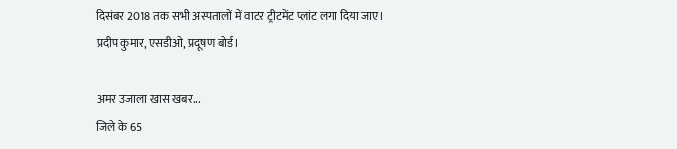दिसंबर 2018 तक सभी अस्पतालों में वाटर ट्रीटमेंट प्लांट लगा दिया जाए।
प्रदीप कुमार, एसडीओ, प्रदूषण बोर्ड।

अमर उजाला खास खबर...
जिले के 65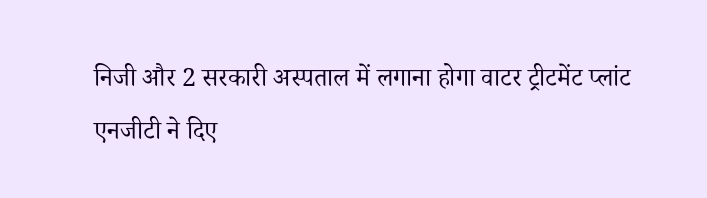निजी और 2 सरकारी अस्पताल में लगाना होगा वाटर ट्रीटमेंट प्लांट
एनजीटी ने दिए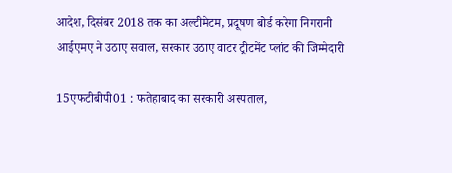आदेश, दिसंबर 2018 तक का अल्टीमेटम, प्रदूषण बोर्ड करेगा निगरानी
आईएमए ने उठाए सवाल, सरकार उठाए वाटर ट्रीटमेंट प्लांट की जिम्मेदारी

15एफटीबीपी01 : फतेहाबाद का सरकारी अस्पताल,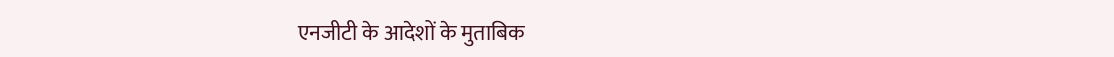एनजीटी के आदेशों के मुताबिक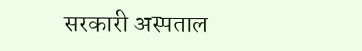सरकारी अस्पताल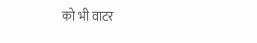को भी वाटर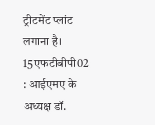ट्रीटमेंट प्लांट लगाना है।
15एफटीबीपी02 : आईएमए के अध्यक्ष डॉ.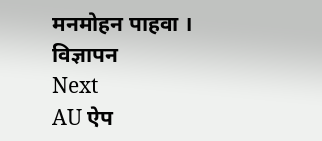मनमोहन पाहवा ।
विज्ञापन
Next
AU ऐप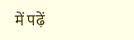में पढ़ें